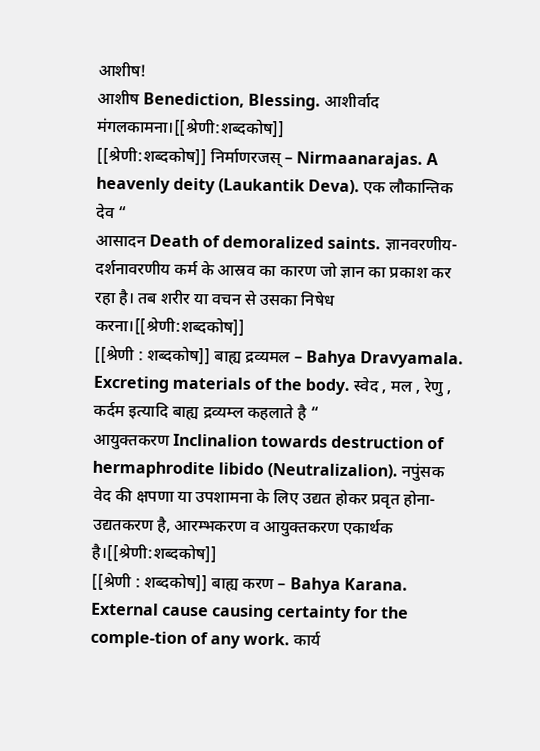आशीष!
आशीष Benediction, Blessing. आशीर्वाद मंगलकामना।[[श्रेणी:शब्दकोष]]
[[श्रेणी:शब्दकोष]] निर्माणरजस् – Nirmaanarajas. A heavenly deity (Laukantik Deva). एक लौकान्तिक देव “
आसादन Death of demoralized saints. ज्ञानवरणीय- दर्शनावरणीय कर्म के आस्रव का कारण जो ज्ञान का प्रकाश कर रहा है। तब शरीर या वचन से उसका निषेध करना।[[श्रेणी:शब्दकोष]]
[[श्रेणी : शब्दकोष]] बाह्य द्रव्यमल – Bahya Dravyamala. Excreting materials of the body. स्वेद , मल , रेणु , कर्दम इत्यादि बाह्य द्रव्यम्ल कहलाते है “
आयुक्तकरण Inclinalion towards destruction of hermaphrodite libido (Neutralizalion). नपुंसक वेद की क्षपणा या उपशामना के लिए उद्यत होकर प्रवृत होना- उद्यतकरण है, आरम्भकरण व आयुक्तकरण एकार्थक है।[[श्रेणी:शब्दकोष]]
[[श्रेणी : शब्दकोष]] बाह्य करण – Bahya Karana. External cause causing certainty for the comple-tion of any work. कार्य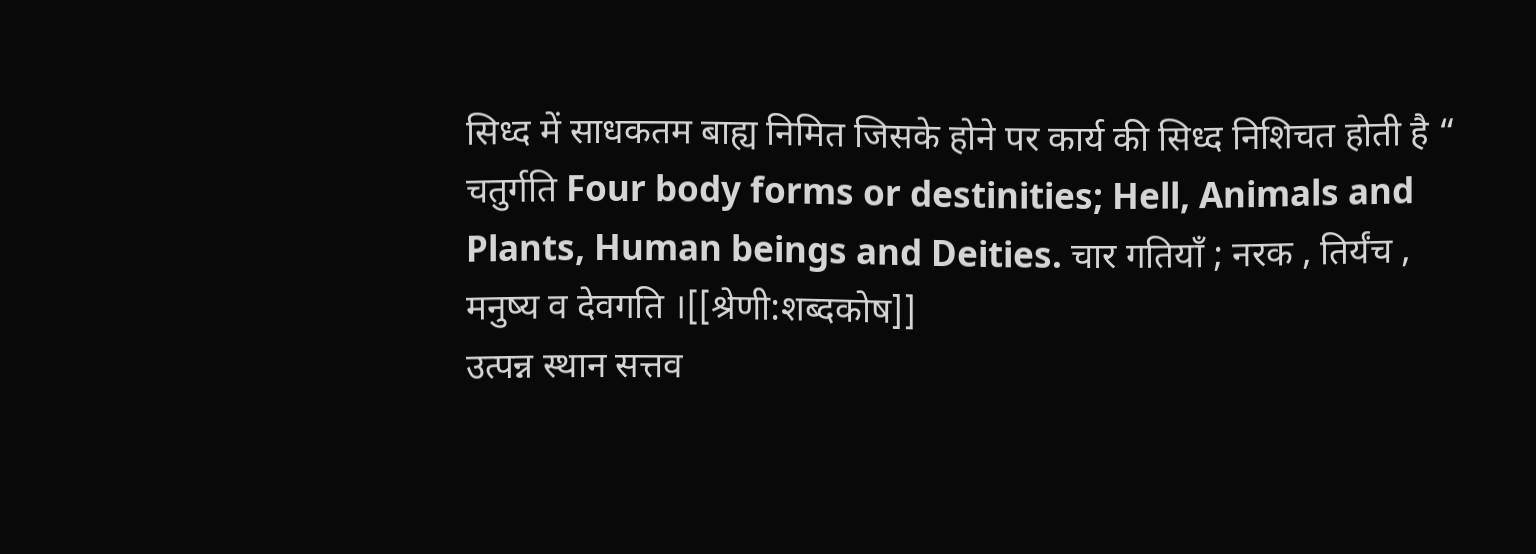सिध्द में साधकतम बाह्य निमित जिसके होने पर कार्य की सिध्द निशिचत होती है “
चतुर्गति Four body forms or destinities; Hell, Animals and Plants, Human beings and Deities. चार गतियाँ ; नरक , तिर्यंच , मनुष्य व देवगति ।[[श्रेणी:शब्दकोष]]
उत्पन्न स्थान सत्तव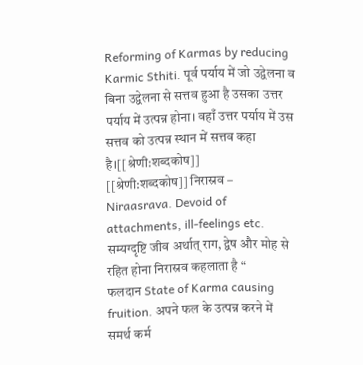Reforming of Karmas by reducing Karmic Sthiti. पूर्व पर्याय में जो उद्वेलना व बिना उद्वेलना से सत्तव हुआ है उसका उत्तर पर्याय में उत्पन्न होना। वहाँ उत्तर पर्याय में उस सत्तव को उत्पन्न स्थान में सत्तव कहा है।[[श्रेणी:शब्दकोष]]
[[श्रेणी:शब्दकोष]] निरास्रव – Niraasrava. Devoid of attachments, ill-feelings etc. सम्यग्दृष्टि जीव अर्थात् राग, द्वेष और मोह से रहित होना निरास्रव कहलाता है “
फलदान State of Karma causing fruition. अपने फल के उत्पन्न करने में समर्थ कर्म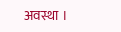अवस्था ।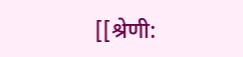[[श्रेणी: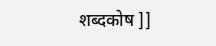शब्दकोष ]]